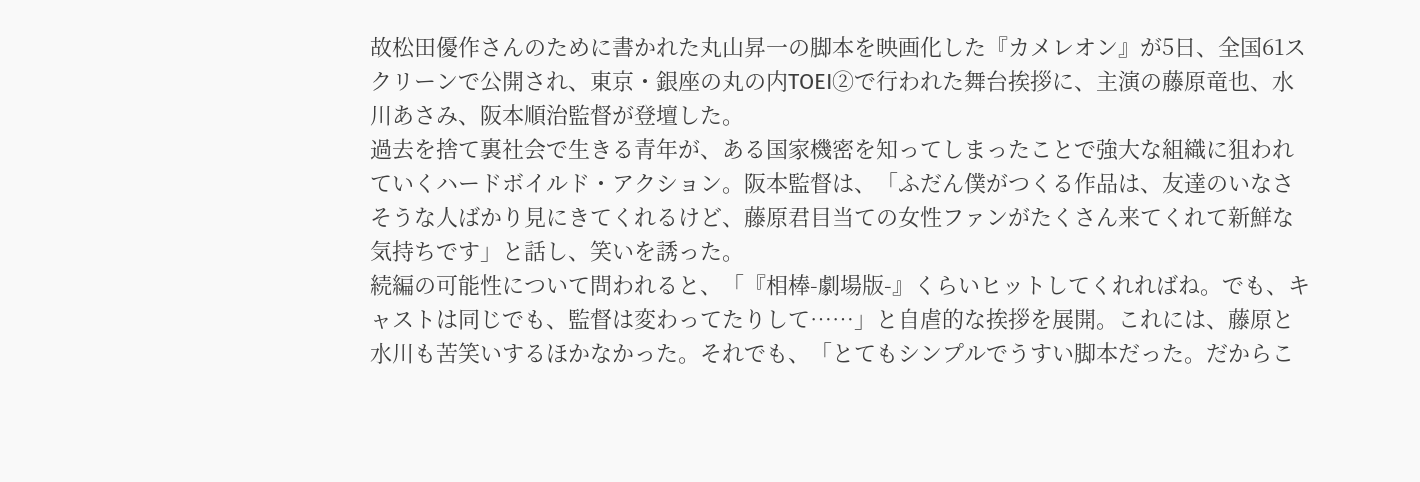故松田優作さんのために書かれた丸山昇一の脚本を映画化した『カメレオン』が5日、全国61スクリーンで公開され、東京・銀座の丸の内TOEI②で行われた舞台挨拶に、主演の藤原竜也、水川あさみ、阪本順治監督が登壇した。
過去を捨て裏社会で生きる青年が、ある国家機密を知ってしまったことで強大な組織に狙われていくハードボイルド・アクション。阪本監督は、「ふだん僕がつくる作品は、友達のいなさそうな人ばかり見にきてくれるけど、藤原君目当ての女性ファンがたくさん来てくれて新鮮な気持ちです」と話し、笑いを誘った。
続編の可能性について問われると、「『相棒-劇場版-』くらいヒットしてくれればね。でも、キャストは同じでも、監督は変わってたりして……」と自虐的な挨拶を展開。これには、藤原と水川も苦笑いするほかなかった。それでも、「とてもシンプルでうすい脚本だった。だからこ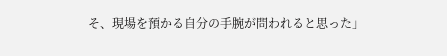そ、現場を預かる自分の手腕が問われると思った」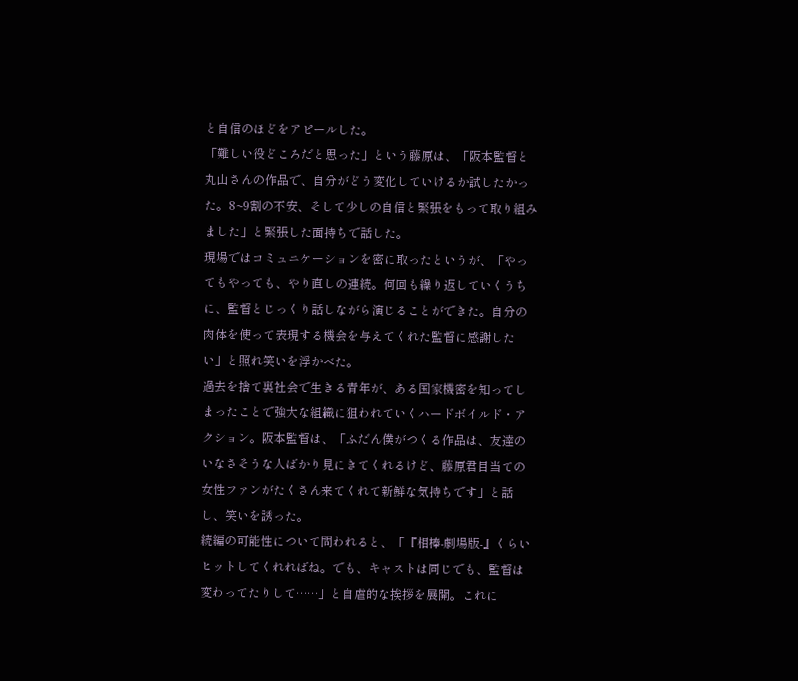と自信のほどをアピールした。
「難しい役どころだと思った」という藤原は、「阪本監督と丸山さんの作品で、自分がどう変化していけるか試したかった。8~9割の不安、そして少しの自信と緊張をもって取り組みました」と緊張した面持ちで話した。
現場ではコミュニケーションを密に取ったというが、「やってもやっても、やり直しの連続。何回も繰り返していくうちに、監督とじっくり話しながら演じることができた。自分の肉体を使って表現する機会を与えてくれた監督に感謝したい」と照れ笑いを浮かべた。
過去を捨て裏社会で生きる青年が、ある国家機密を知ってしまったことで強大な組織に狙われていくハードボイルド・アクション。阪本監督は、「ふだん僕がつくる作品は、友達のいなさそうな人ばかり見にきてくれるけど、藤原君目当ての女性ファンがたくさん来てくれて新鮮な気持ちです」と話し、笑いを誘った。
続編の可能性について問われると、「『相棒-劇場版-』くらいヒットしてくれればね。でも、キャストは同じでも、監督は変わってたりして……」と自虐的な挨拶を展開。これに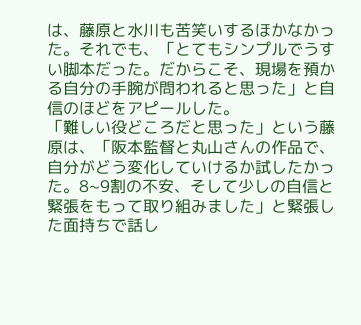は、藤原と水川も苦笑いするほかなかった。それでも、「とてもシンプルでうすい脚本だった。だからこそ、現場を預かる自分の手腕が問われると思った」と自信のほどをアピールした。
「難しい役どころだと思った」という藤原は、「阪本監督と丸山さんの作品で、自分がどう変化していけるか試したかった。8~9割の不安、そして少しの自信と緊張をもって取り組みました」と緊張した面持ちで話し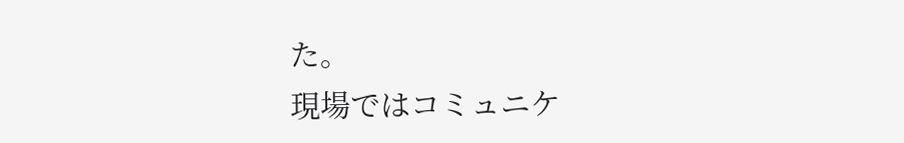た。
現場ではコミュニケ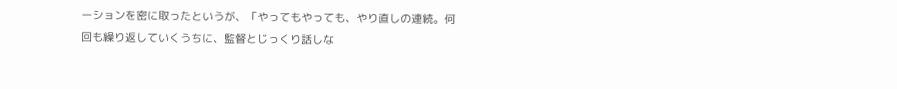ーションを密に取ったというが、「やってもやっても、やり直しの連続。何回も繰り返していくうちに、監督とじっくり話しな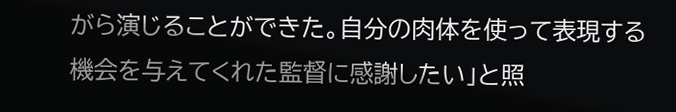がら演じることができた。自分の肉体を使って表現する機会を与えてくれた監督に感謝したい」と照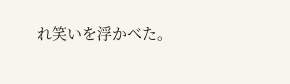れ笑いを浮かべた。